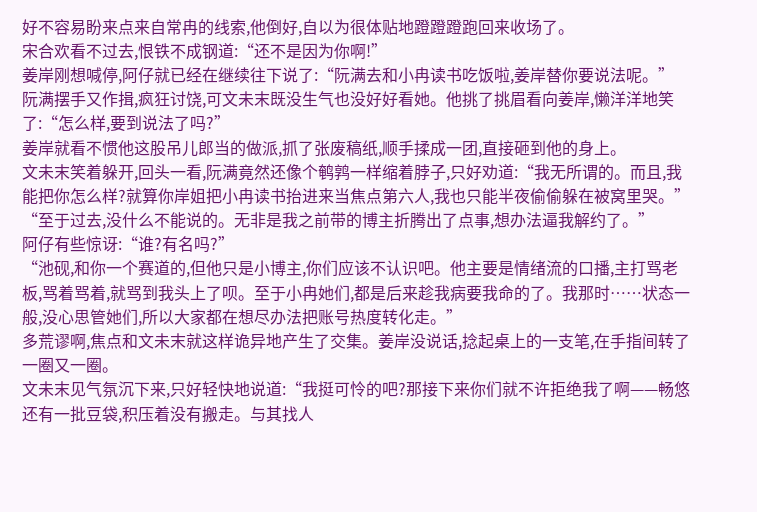好不容易盼来点来自常冉的线索,他倒好,自以为很体贴地蹬蹬蹬跑回来收场了。
宋合欢看不过去,恨铁不成钢道:“还不是因为你啊!”
姜岸刚想喊停,阿仔就已经在继续往下说了:“阮满去和小冉读书吃饭啦,姜岸替你要说法呢。”
阮满摆手又作揖,疯狂讨饶,可文未末既没生气也没好好看她。他挑了挑眉看向姜岸,懒洋洋地笑了:“怎么样,要到说法了吗?”
姜岸就看不惯他这股吊儿郎当的做派,抓了张废稿纸,顺手揉成一团,直接砸到他的身上。
文未末笑着躲开,回头一看,阮满竟然还像个鹌鹑一样缩着脖子,只好劝道:“我无所谓的。而且,我能把你怎么样?就算你岸姐把小冉读书抬进来当焦点第六人,我也只能半夜偷偷躲在被窝里哭。”
“至于过去,没什么不能说的。无非是我之前带的博主折腾出了点事,想办法逼我解约了。”
阿仔有些惊讶:“谁?有名吗?”
“池砚,和你一个赛道的,但他只是小博主,你们应该不认识吧。他主要是情绪流的口播,主打骂老板,骂着骂着,就骂到我头上了呗。至于小冉她们,都是后来趁我病要我命的了。我那时……状态一般,没心思管她们,所以大家都在想尽办法把账号热度转化走。”
多荒谬啊,焦点和文未末就这样诡异地产生了交集。姜岸没说话,捻起桌上的一支笔,在手指间转了一圈又一圈。
文未末见气氛沉下来,只好轻快地说道:“我挺可怜的吧?那接下来你们就不许拒绝我了啊——畅悠还有一批豆袋,积压着没有搬走。与其找人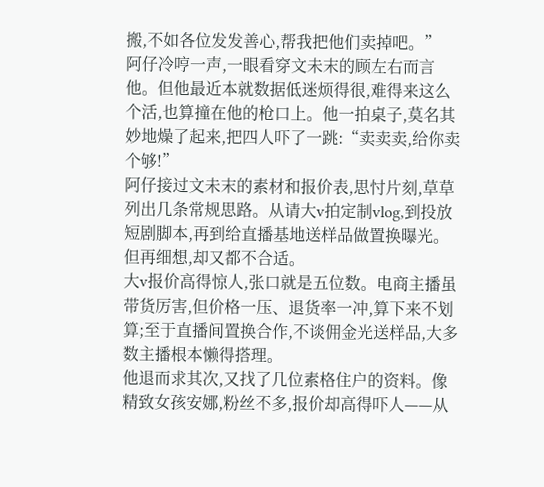搬,不如各位发发善心,帮我把他们卖掉吧。”
阿仔冷哼一声,一眼看穿文未末的顾左右而言他。但他最近本就数据低迷烦得很,难得来这么个活,也算撞在他的枪口上。他一拍桌子,莫名其妙地燥了起来,把四人吓了一跳:“卖卖卖,给你卖个够!”
阿仔接过文未末的素材和报价表,思忖片刻,草草列出几条常规思路。从请大v拍定制vlog,到投放短剧脚本,再到给直播基地送样品做置换曝光。
但再细想,却又都不合适。
大v报价高得惊人,张口就是五位数。电商主播虽带货厉害,但价格一压、退货率一冲,算下来不划算;至于直播间置换合作,不谈佣金光送样品,大多数主播根本懒得搭理。
他退而求其次,又找了几位素格住户的资料。像精致女孩安娜,粉丝不多,报价却高得吓人——从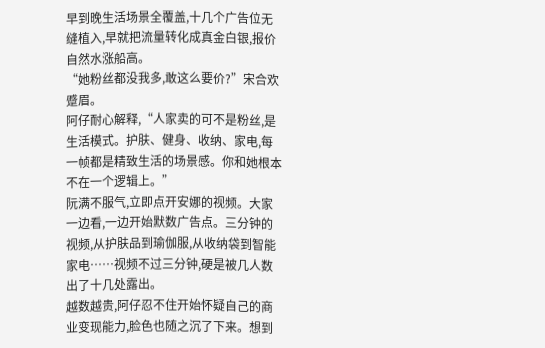早到晚生活场景全覆盖,十几个广告位无缝植入,早就把流量转化成真金白银,报价自然水涨船高。
“她粉丝都没我多,敢这么要价?”宋合欢蹙眉。
阿仔耐心解释,“人家卖的可不是粉丝,是生活模式。护肤、健身、收纳、家电,每一帧都是精致生活的场景感。你和她根本不在一个逻辑上。”
阮满不服气,立即点开安娜的视频。大家一边看,一边开始默数广告点。三分钟的视频,从护肤品到瑜伽服,从收纳袋到智能家电……视频不过三分钟,硬是被几人数出了十几处露出。
越数越贵,阿仔忍不住开始怀疑自己的商业变现能力,脸色也随之沉了下来。想到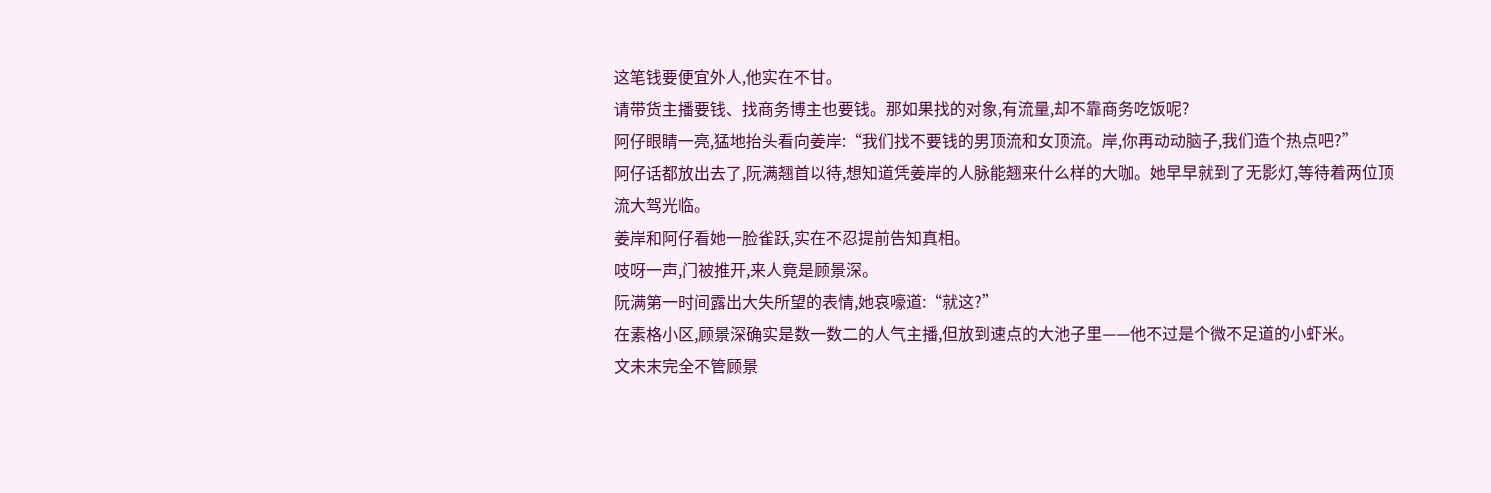这笔钱要便宜外人,他实在不甘。
请带货主播要钱、找商务博主也要钱。那如果找的对象,有流量,却不靠商务吃饭呢?
阿仔眼睛一亮,猛地抬头看向姜岸:“我们找不要钱的男顶流和女顶流。岸,你再动动脑子,我们造个热点吧?”
阿仔话都放出去了,阮满翘首以待,想知道凭姜岸的人脉能翘来什么样的大咖。她早早就到了无影灯,等待着两位顶流大驾光临。
姜岸和阿仔看她一脸雀跃,实在不忍提前告知真相。
吱呀一声,门被推开,来人竟是顾景深。
阮满第一时间露出大失所望的表情,她哀嚎道:“就这?”
在素格小区,顾景深确实是数一数二的人气主播,但放到速点的大池子里——他不过是个微不足道的小虾米。
文未末完全不管顾景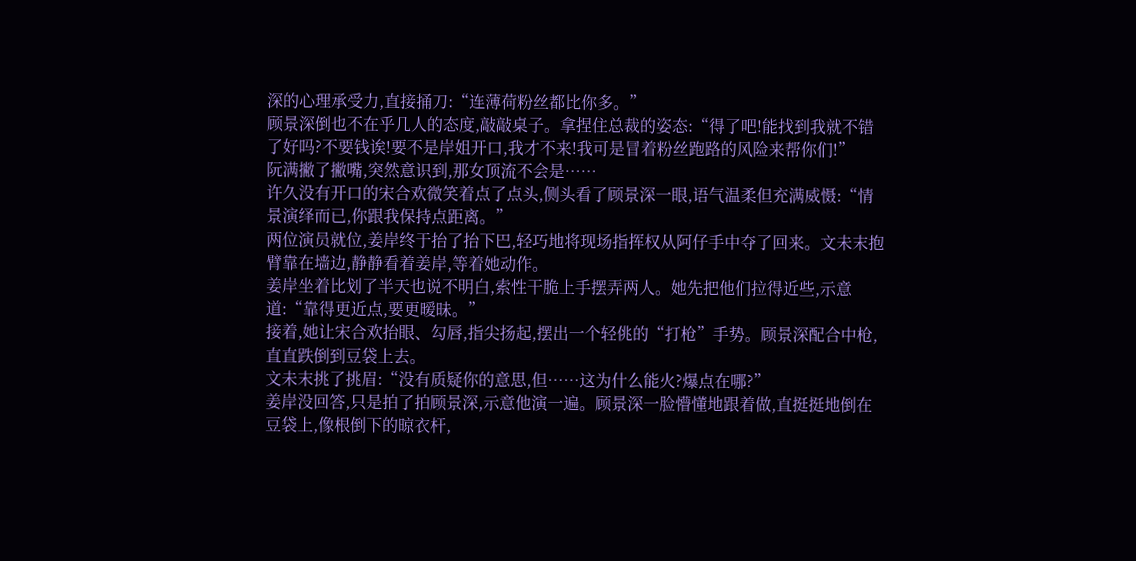深的心理承受力,直接捅刀:“连薄荷粉丝都比你多。”
顾景深倒也不在乎几人的态度,敲敲桌子。拿捏住总裁的姿态:“得了吧!能找到我就不错了好吗?不要钱诶!要不是岸姐开口,我才不来!我可是冒着粉丝跑路的风险来帮你们!”
阮满撇了撇嘴,突然意识到,那女顶流不会是……
许久没有开口的宋合欢微笑着点了点头,侧头看了顾景深一眼,语气温柔但充满威慑:“情景演绎而已,你跟我保持点距离。”
两位演员就位,姜岸终于抬了抬下巴,轻巧地将现场指挥权从阿仔手中夺了回来。文未末抱臂靠在墙边,静静看着姜岸,等着她动作。
姜岸坐着比划了半天也说不明白,索性干脆上手摆弄两人。她先把他们拉得近些,示意道:“靠得更近点,要更暧昧。”
接着,她让宋合欢抬眼、勾唇,指尖扬起,摆出一个轻佻的“打枪”手势。顾景深配合中枪,直直跌倒到豆袋上去。
文未末挑了挑眉:“没有质疑你的意思,但……这为什么能火?爆点在哪?”
姜岸没回答,只是拍了拍顾景深,示意他演一遍。顾景深一脸懵懂地跟着做,直挺挺地倒在豆袋上,像根倒下的晾衣杆,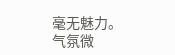毫无魅力。
气氛微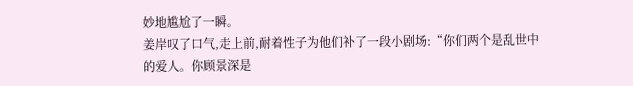妙地尴尬了一瞬。
姜岸叹了口气,走上前,耐着性子为他们补了一段小剧场:“你们两个是乱世中的爱人。你顾景深是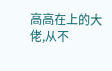高高在上的大佬,从不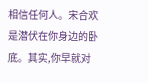相信任何人。宋合欢是潜伏在你身边的卧底。其实,你早就对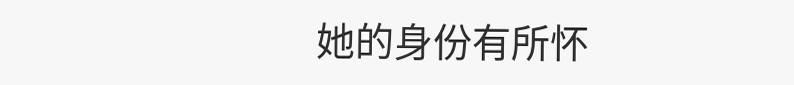她的身份有所怀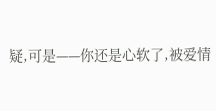疑,可是——你还是心软了,被爱情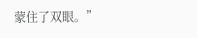蒙住了双眼。”